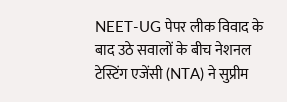NEET-UG पेपर लीक विवाद के बाद उठे सवालों के बीच नेशनल टेस्टिंग एजेंसी (NTA) ने सुप्रीम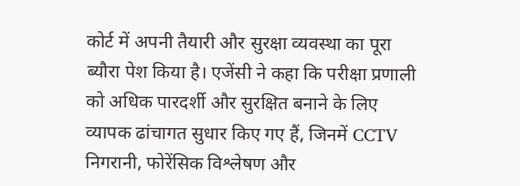कोर्ट में अपनी तैयारी और सुरक्षा व्यवस्था का पूरा ब्यौरा पेश किया है। एजेंसी ने कहा कि परीक्षा प्रणाली को अधिक पारदर्शी और सुरक्षित बनाने के लिए व्यापक ढांचागत सुधार किए गए हैं, जिनमें CCTV निगरानी, फोरेंसिक विश्लेषण और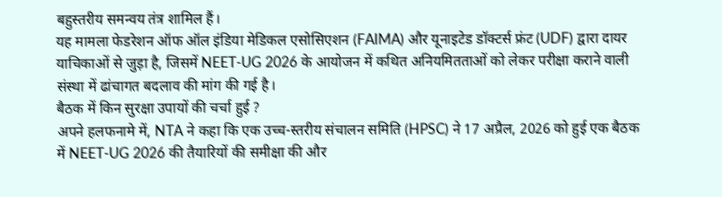बहुस्तरीय समन्वय तंत्र शामिल हैं।
यह मामला फेडरेशन ऑफ ऑल इंडिया मेडिकल एसोसिएशन (FAIMA) और यूनाइटेड डॉक्टर्स फ्रंट (UDF) द्वारा दायर याचिकाओं से जुड़ा है, जिसमें NEET-UG 2026 के आयोजन में कथित अनियमितताओं को लेकर परीक्षा कराने वाली संस्था में ढांचागत बदलाव की मांग की गई है।
बैठक में किन सुरक्षा उपायों की चर्चा हुई ?
अपने हलफनामे में, NTA ने कहा कि एक उच्च-स्तरीय संचालन समिति (HPSC) ने 17 अप्रैल, 2026 को हुई एक बैठक में NEET-UG 2026 की तैयारियों की समीक्षा की और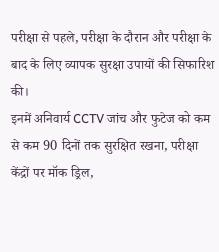परीक्षा से पहले, परीक्षा के दौरान और परीक्षा के बाद के लिए व्यापक सुरक्षा उपायों की सिफारिश की।
इनमें अनिवार्य CCTV जांच और फुटेज को कम से कम 90 दिनों तक सुरक्षित रखना, परीक्षा केंद्रों पर मॉक ड्रिल,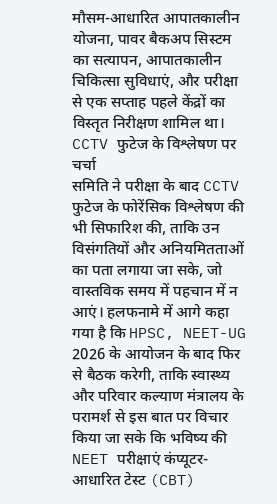मौसम-आधारित आपातकालीन योजना, पावर बैकअप सिस्टम का सत्यापन, आपातकालीन चिकित्सा सुविधाएं, और परीक्षा से एक सप्ताह पहले केंद्रों का विस्तृत निरीक्षण शामिल था।
CCTV फुटेज के विश्लेषण पर चर्चा
समिति ने परीक्षा के बाद CCTV फुटेज के फोरेंसिक विश्लेषण की भी सिफारिश की, ताकि उन विसंगतियों और अनियमितताओं का पता लगाया जा सके, जो वास्तविक समय में पहचान में न आएं। हलफनामे में आगे कहा गया है कि HPSC, NEET-UG 2026 के आयोजन के बाद फिर से बैठक करेगी, ताकि स्वास्थ्य और परिवार कल्याण मंत्रालय के परामर्श से इस बात पर विचार किया जा सके कि भविष्य की NEET परीक्षाएं कंप्यूटर-आधारित टेस्ट (CBT)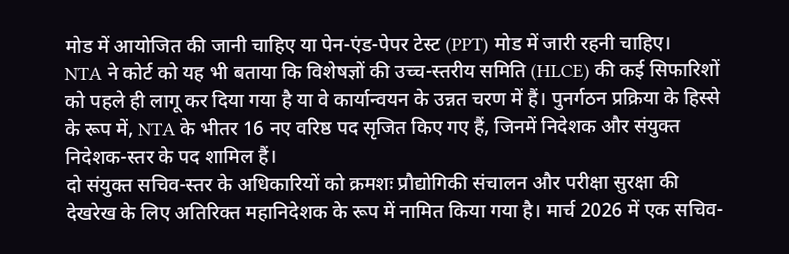मोड में आयोजित की जानी चाहिए या पेन-एंड-पेपर टेस्ट (PPT) मोड में जारी रहनी चाहिए।
NTA ने कोर्ट को यह भी बताया कि विशेषज्ञों की उच्च-स्तरीय समिति (HLCE) की कई सिफारिशों को पहले ही लागू कर दिया गया है या वे कार्यान्वयन के उन्नत चरण में हैं। पुनर्गठन प्रक्रिया के हिस्से के रूप में, NTA के भीतर 16 नए वरिष्ठ पद सृजित किए गए हैं, जिनमें निदेशक और संयुक्त निदेशक-स्तर के पद शामिल हैं।
दो संयुक्त सचिव-स्तर के अधिकारियों को क्रमशः प्रौद्योगिकी संचालन और परीक्षा सुरक्षा की देखरेख के लिए अतिरिक्त महानिदेशक के रूप में नामित किया गया है। मार्च 2026 में एक सचिव-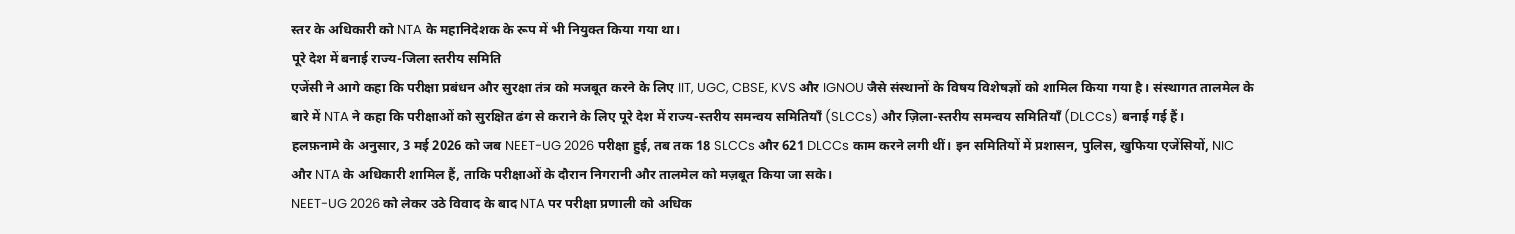स्तर के अधिकारी को NTA के महानिदेशक के रूप में भी नियुक्त किया गया था।
पूरे देश में बनाई राज्य-जिला स्तरीय समिति
एजेंसी ने आगे कहा कि परीक्षा प्रबंधन और सुरक्षा तंत्र को मजबूत करने के लिए IIT, UGC, CBSE, KVS और IGNOU जैसे संस्थानों के विषय विशेषज्ञों को शामिल किया गया है। संस्थागत तालमेल के बारे में NTA ने कहा कि परीक्षाओं को सुरक्षित ढंग से कराने के लिए पूरे देश में राज्य-स्तरीय समन्वय समितियाँ (SLCCs) और ज़िला-स्तरीय समन्वय समितियाँ (DLCCs) बनाई गई हैं।
हलफ़नामे के अनुसार, 3 मई 2026 को जब NEET-UG 2026 परीक्षा हुई, तब तक 18 SLCCs और 621 DLCCs काम करने लगी थीं। इन समितियों में प्रशासन, पुलिस, खुफिया एजेंसियों, NIC और NTA के अधिकारी शामिल हैं, ताकि परीक्षाओं के दौरान निगरानी और तालमेल को मज़बूत किया जा सके।
NEET-UG 2026 को लेकर उठे विवाद के बाद NTA पर परीक्षा प्रणाली को अधिक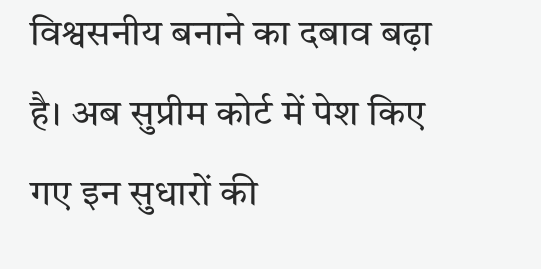विश्वसनीय बनाने का दबाव बढ़ा है। अब सुप्रीम कोर्ट में पेश किए गए इन सुधारों की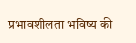प्रभावशीलता भविष्य की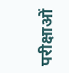परीक्षाओं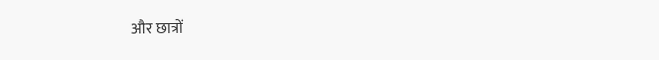और छात्रों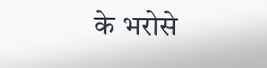के भरोसे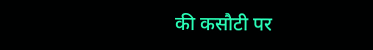की कसौटी पर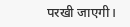परखी जाएगी।